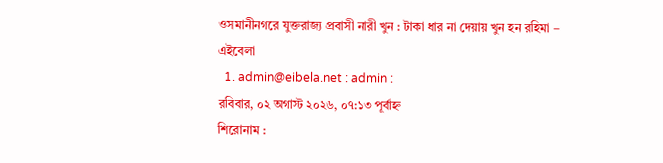ওসমানীনগরে যুক্তরাজ্য প্রবাসী নারী খুন : টাকা ধার না দেয়ায় খুন হন রহিমা – এইবেলা
  1. admin@eibela.net : admin :
রবিবার, ০২ অগাস্ট ২০২৬, ০৭:১৩ পূর্বাহ্ন
শিরোনাম :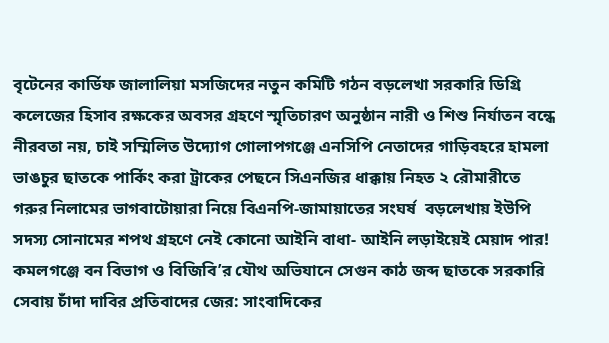বৃটেনের কার্ডিফ জালালিয়া মসজিদের নতুন কমিটি গঠন বড়লেখা সরকারি ডিগ্রি কলেজের হিসাব রক্ষকের অবসর গ্রহণে স্মৃতিচারণ অনুষ্ঠান নারী ও শিশু নির্যাতন বন্ধে নীরবতা নয়, চাই সম্মিলিত উদ্যোগ গোলাপগঞ্জে এনসিপি নেতাদের গাড়িবহরে হামলা ভাঙচুর ছাতকে পার্কিং করা ট্রাকের পেছনে সিএনজির ধাক্কায় নিহত ২ রৌমারীতে গরুর নিলামের ভাগবাটোয়ারা নিয়ে বিএনপি-জামায়াতের সংঘর্ষ  বড়লেখায় ইউপি সদস্য সোনামের শপথ গ্রহণে নেই কোনো আইনি বাধা- আইনি লড়াইয়েই মেয়াদ পার! কমলগঞ্জে বন বিভাগ ও বিজিবি’র যৌথ অভিযানে সেগুন কাঠ জব্দ ছাতকে সরকারি সেবায় চাঁদা দাবির প্রতিবাদের জের: সাংবাদিকের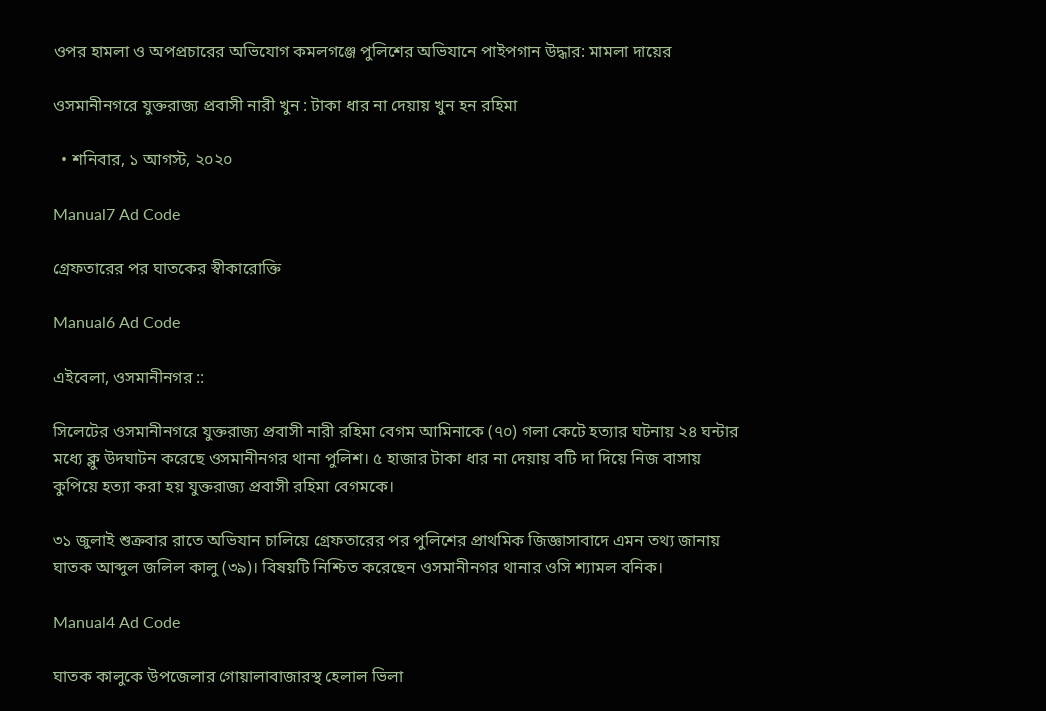ওপর হামলা ও অপপ্রচারের অভিযোগ কমলগঞ্জে পুলিশের অভিযানে পাইপগান উদ্ধার: মামলা দায়ের

ওসমানীনগরে যুক্তরাজ্য প্রবাসী নারী খুন : টাকা ধার না দেয়ায় খুন হন রহিমা

  • শনিবার, ১ আগস্ট, ২০২০

Manual7 Ad Code

গ্রেফতারের পর ঘাতকের স্বীকারোক্তি

Manual6 Ad Code

এইবেলা, ওসমানীনগর ::

সিলেটের ওসমানীনগরে যুক্তরাজ্য প্রবাসী নারী রহিমা বেগম আমিনাকে (৭০) গলা কেটে হত্যার ঘটনায় ২৪ ঘন্টার মধ্যে ক্লু উদঘাটন করেছে ওসমানীনগর থানা পুলিশ। ৫ হাজার টাকা ধার না দেয়ায় বটি দা দিয়ে নিজ বাসায় কুপিয়ে হত্যা করা হয় যুক্তরাজ্য প্রবাসী রহিমা বেগমকে।

৩১ জুলাই শুক্রবার রাতে অভিযান চালিয়ে গ্রেফতারের পর পুলিশের প্রাথমিক জিজ্ঞাসাবাদে এমন তথ্য জানায় ঘাতক আব্দুল জলিল কালু (৩৯)। বিষয়টি নিশ্চিত করেছেন ওসমানীনগর থানার ওসি শ্যামল বনিক।

Manual4 Ad Code

ঘাতক কালুকে উপজেলার গোয়ালাবাজারস্থ হেলাল ভিলা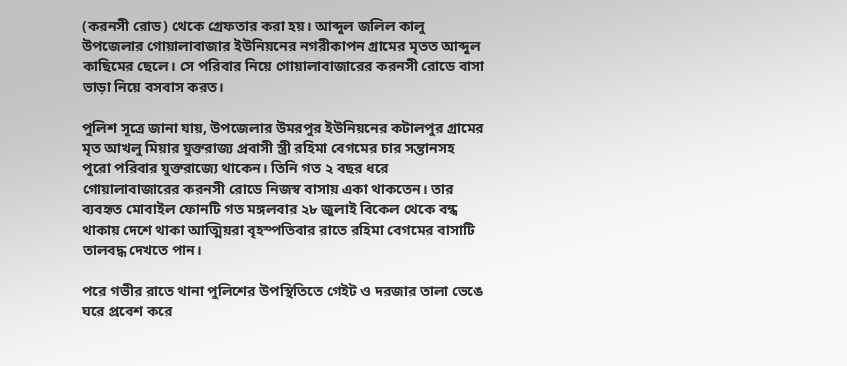(করনসী রোড) থেকে গ্রেফতার করা হয়। আব্দুল জলিল কালু উপজেলার গোয়ালাবাজার ইউনিয়নের নগরীকাপন গ্রামের মৃতত আব্দুল কাছিমের ছেলে। সে পরিবার নিয়ে গোয়ালাবাজারের করনসী রোডে বাসা ভাড়া নিয়ে বসবাস করত।

পুলিশ সূত্রে জানা যায়, উপজেলার উমরপুর ইউনিয়নের কটালপুর গ্রামের মৃত আখলু মিয়ার যুক্তরাজ্য প্রবাসী স্ত্রী রহিমা বেগমের চার সন্তানসহ পুরো পরিবার যুক্তরাজ্যে থাকেন। তিনি গত ২ বছর ধরে গোয়ালাবাজারের করনসী রোডে নিজস্ব বাসায় একা থাকতেন। তার ব্যবহৃত মোবাইল ফোনটি গত মঙ্গলবার ২৮ জুলাই বিকেল থেকে বন্ধ থাকায় দেশে থাকা আত্মিয়রা বৃহস্পতিবার রাতে রহিমা বেগমের বাসাটি তালবদ্ধ দেখতে পান।

পরে গভীর রাতে থানা পুলিশের উপস্থিতিতে গেইট ও দরজার তালা ভেঙে ঘরে প্রবেশ করে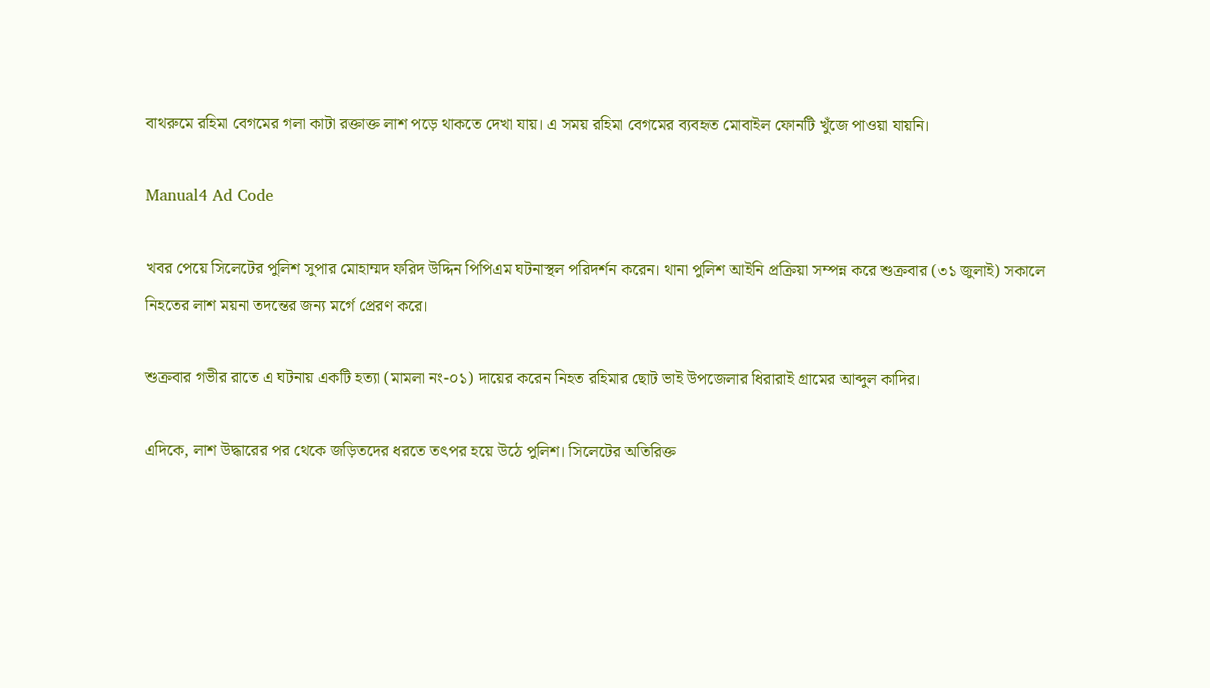বাথরুমে রহিমা বেগমের গলা কাটা রক্তাক্ত লাশ পড়ে থাকতে দেখা যায়। এ সময় রহিমা বেগমের ব্যবহৃত মোবাইল ফোনটি খুঁজে পাওয়া যায়নি।

Manual4 Ad Code

খবর পেয়ে সিলেটের পুলিশ সুপার মোহাম্মদ ফরিদ উদ্দিন পিপিএম ঘটনাস্থল পরিদর্শন করেন। থানা পুলিশ আইনি প্রক্রিয়া সম্পন্ন করে শুক্রবার (৩১ জুলাই) সকালে নিহতের লাশ ময়না তদন্তের জন্য মর্গে প্রেরণ করে।

শুক্রবার গভীর রাতে এ ঘটনায় একটি হত্যা (মামলা নং-০১) দায়ের করেন নিহত রহিমার ছোট ভাই উপজেলার ধিরারাই গ্রামের আব্দুল কাদির।

এদিকে, লাশ উদ্ধারের পর থেকে জড়িতদের ধরতে তৎপর হয়ে উঠে পুলিশ। সিলেটের অতিরিক্ত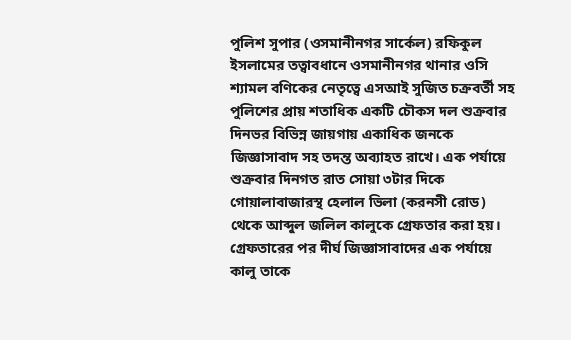পুলিশ সুপার (ওসমানীনগর সার্কেল) রফিকুল ইসলামের তত্বাবধানে ওসমানীনগর থানার ওসি শ্যামল বণিকের নেতৃত্বে এসআই সুজিত চক্রবর্তী সহ পুলিশের প্রায় শতাধিক একটি চৌকস দল শুক্রবার দিনভর বিভিন্ন জায়গায় একাধিক জনকে জিজ্ঞাসাবাদ সহ তদন্ত অব্যাহত রাখে। এক পর্যায়ে শুক্রবার দিনগত রাত সোয়া ৩টার দিকে গোয়ালাবাজারস্থ হেলাল ভিলা (করনসী রোড) থেকে আব্দুল জলিল কালুকে গ্রেফতার করা হয়।
গ্রেফতারের পর দীর্ঘ জিজ্ঞাসাবাদের এক পর্যায়ে কালু তাকে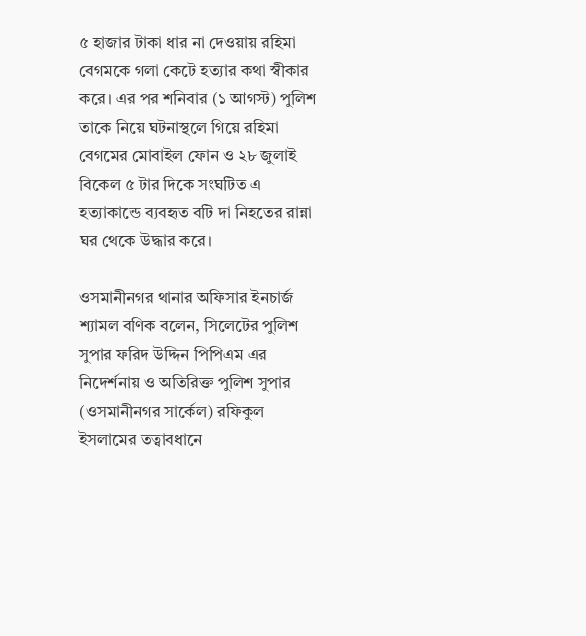৫ হাজার টাকা ধার না দেওয়ায় রহিমা বেগমকে গলা কেটে হত্যার কথা স্বীকার করে। এর পর শনিবার (১ আগস্ট) পুলিশ তাকে নিয়ে ঘটনাস্থলে গিয়ে রহিমা বেগমের মোবাইল ফোন ও ২৮ জুলাই বিকেল ৫ টার দিকে সংঘটিত এ হত্যাকান্ডে ব্যবহৃত বটি দা নিহতের রান্না ঘর থেকে উদ্ধার করে।

ওসমানীনগর থানার অফিসার ইনচার্জ শ্যামল বণিক বলেন, সিলেটের পুলিশ সুপার ফরিদ উদ্দিন পিপিএম এর নিদের্শনায় ও অতিরিক্ত পুলিশ সুপার (ওসমানীনগর সার্কেল) রফিকুল ইসলামের তত্বাবধানে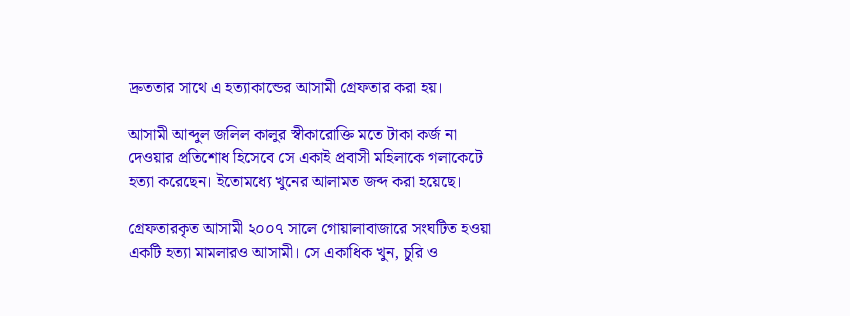দ্রুততার সাথে এ হত্যাকান্ডের আসামী গ্রেফতার করা হয়।

আসামী আব্দুল জলিল কালুর স্বীকারোক্তি মতে টাকা কর্জ না দেওয়ার প্রতিশোধ হিসেবে সে একাই প্রবাসী মহিলাকে গলাকেটে হত্যা করেছেন। ইতোমধ্যে খুনের আলামত জব্দ করা হয়েছে।

গ্রেফতারকৃত আসামী ২০০৭ সালে গোয়ালাবাজারে সংঘটিত হওয়া একটি হত্যা মামলারও আসামী। সে একাধিক খুন, চুরি ও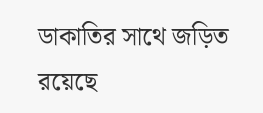ডাকাতির সাথে জড়িত রয়েছে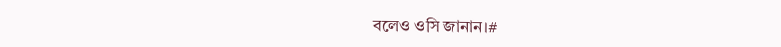বলেও ওসি জানান।#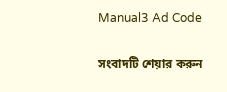Manual3 Ad Code

সংবাদটি শেয়ার করুন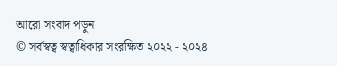আরো সংবাদ পড়ুন
© সর্বস্বত্ব স্বত্বাধিকার সংরক্ষিত ২০২২ - ২০২৪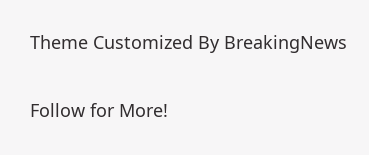Theme Customized By BreakingNews

Follow for More!